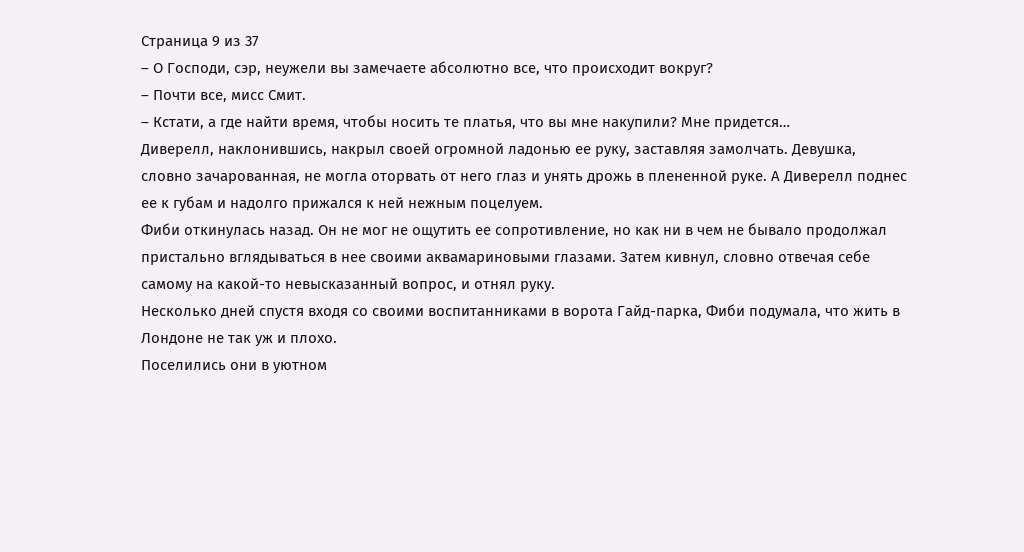Страница 9 из 37
– О Господи, сэр, неужели вы замечаете абсолютно все, что происходит вокруг?
– Почти все, мисс Смит.
– Кстати, а где найти время, чтобы носить те платья, что вы мне накупили? Мне придется…
Диверелл, наклонившись, накрыл своей огромной ладонью ее руку, заставляя замолчать. Девушка, словно зачарованная, не могла оторвать от него глаз и унять дрожь в плененной руке. А Диверелл поднес ее к губам и надолго прижался к ней нежным поцелуем.
Фиби откинулась назад. Он не мог не ощутить ее сопротивление, но как ни в чем не бывало продолжал пристально вглядываться в нее своими аквамариновыми глазами. Затем кивнул, словно отвечая себе самому на какой-то невысказанный вопрос, и отнял руку.
Несколько дней спустя входя со своими воспитанниками в ворота Гайд-парка, Фиби подумала, что жить в Лондоне не так уж и плохо.
Поселились они в уютном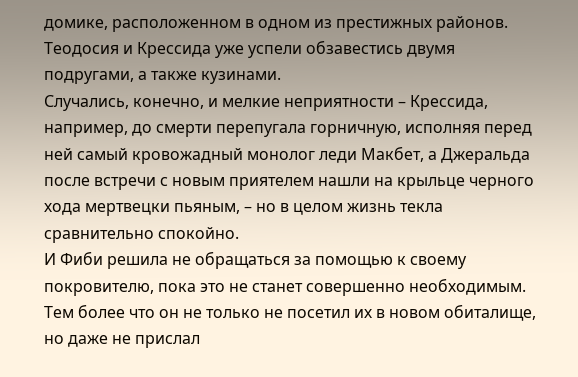домике, расположенном в одном из престижных районов. Теодосия и Крессида уже успели обзавестись двумя подругами, а также кузинами.
Случались, конечно, и мелкие неприятности – Крессида, например, до смерти перепугала горничную, исполняя перед ней самый кровожадный монолог леди Макбет, а Джеральда после встречи с новым приятелем нашли на крыльце черного хода мертвецки пьяным, – но в целом жизнь текла сравнительно спокойно.
И Фиби решила не обращаться за помощью к своему покровителю, пока это не станет совершенно необходимым. Тем более что он не только не посетил их в новом обиталище, но даже не прислал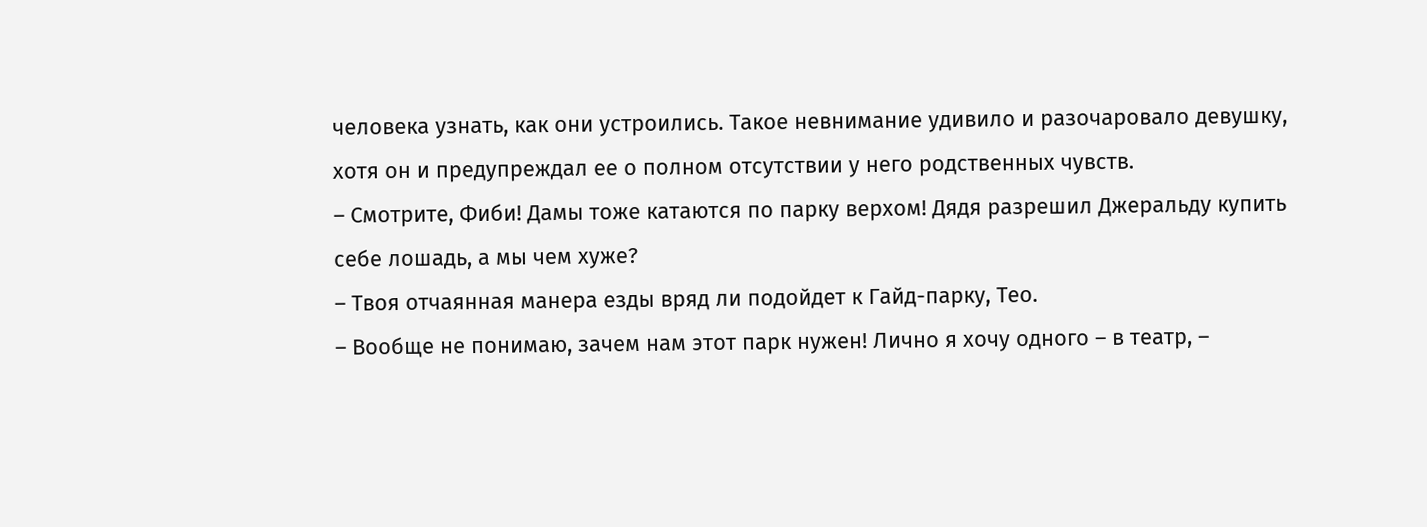человека узнать, как они устроились. Такое невнимание удивило и разочаровало девушку, хотя он и предупреждал ее о полном отсутствии у него родственных чувств.
– Смотрите, Фиби! Дамы тоже катаются по парку верхом! Дядя разрешил Джеральду купить себе лошадь, а мы чем хуже?
– Твоя отчаянная манера езды вряд ли подойдет к Гайд-парку, Тео.
– Вообще не понимаю, зачем нам этот парк нужен! Лично я хочу одного – в театр, –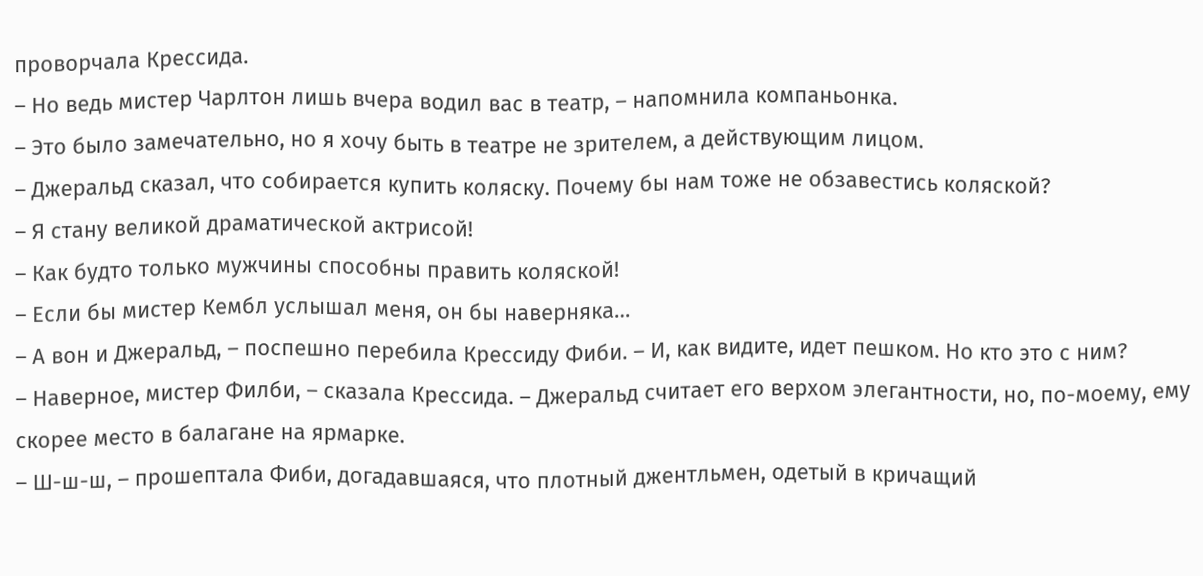проворчала Крессида.
– Но ведь мистер Чарлтон лишь вчера водил вас в театр, – напомнила компаньонка.
– Это было замечательно, но я хочу быть в театре не зрителем, а действующим лицом.
– Джеральд сказал, что собирается купить коляску. Почему бы нам тоже не обзавестись коляской?
– Я стану великой драматической актрисой!
– Как будто только мужчины способны править коляской!
– Если бы мистер Кембл услышал меня, он бы наверняка…
– А вон и Джеральд, – поспешно перебила Крессиду Фиби. – И, как видите, идет пешком. Но кто это с ним?
– Наверное, мистер Филби, – сказала Крессида. – Джеральд считает его верхом элегантности, но, по-моему, ему скорее место в балагане на ярмарке.
– Ш-ш-ш, – прошептала Фиби, догадавшаяся, что плотный джентльмен, одетый в кричащий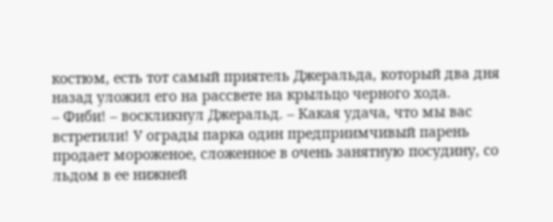костюм, есть тот самый приятель Джеральда, который два дня назад уложил его на рассвете на крыльцо черного хода.
– Фиби! – воскликнул Джеральд. – Какая удача, что мы вас встретили! У ограды парка один предприимчивый парень продает мороженое, сложенное в очень занятную посудину, со льдом в ее нижней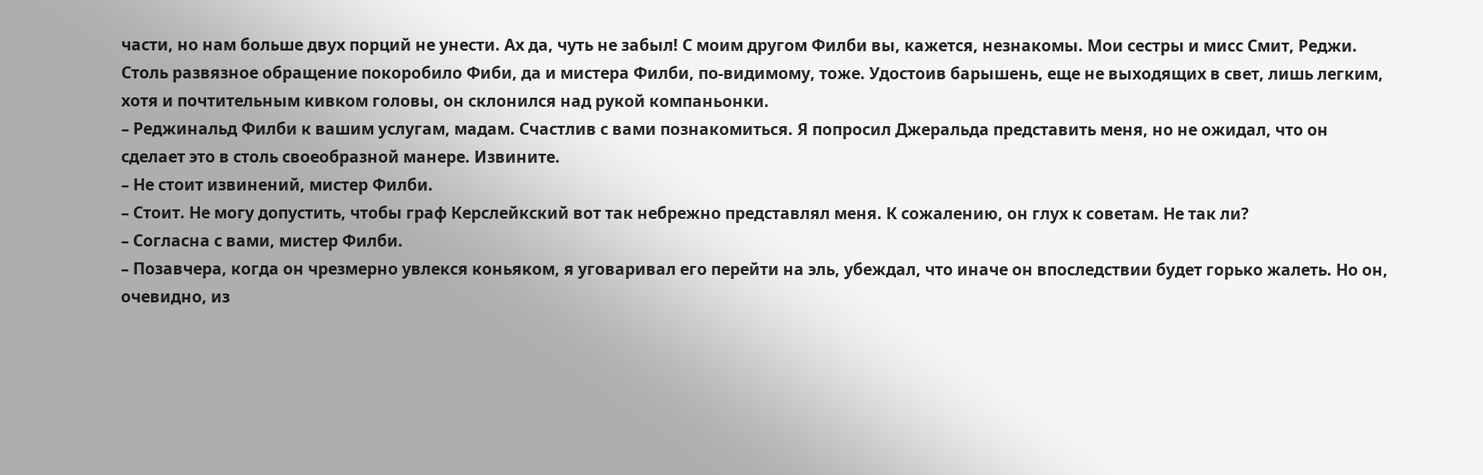части, но нам больше двух порций не унести. Ах да, чуть не забыл! С моим другом Филби вы, кажется, незнакомы. Мои сестры и мисс Смит, Реджи.
Столь развязное обращение покоробило Фиби, да и мистера Филби, по-видимому, тоже. Удостоив барышень, еще не выходящих в свет, лишь легким, хотя и почтительным кивком головы, он склонился над рукой компаньонки.
– Реджинальд Филби к вашим услугам, мадам. Счастлив с вами познакомиться. Я попросил Джеральда представить меня, но не ожидал, что он сделает это в столь своеобразной манере. Извините.
– Не стоит извинений, мистер Филби.
– Стоит. Не могу допустить, чтобы граф Керслейкский вот так небрежно представлял меня. К сожалению, он глух к советам. Не так ли?
– Согласна с вами, мистер Филби.
– Позавчера, когда он чрезмерно увлекся коньяком, я уговаривал его перейти на эль, убеждал, что иначе он впоследствии будет горько жалеть. Но он, очевидно, из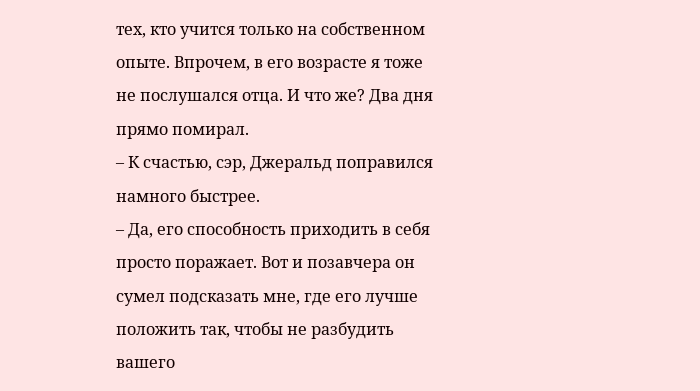тех, кто учится только на собственном опыте. Впрочем, в его возрасте я тоже не послушался отца. И что же? Два дня прямо помирал.
– К счастью, сэр, Джеральд поправился намного быстрее.
– Да, его способность приходить в себя просто поражает. Вот и позавчера он сумел подсказать мне, где его лучше положить так, чтобы не разбудить вашего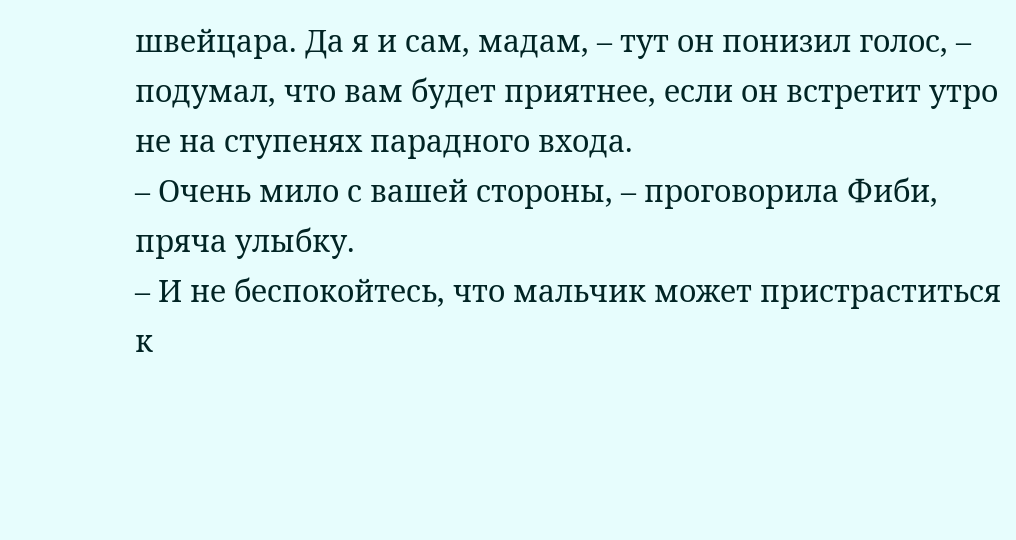швейцара. Да я и сам, мадам, – тут он понизил голос, – подумал, что вам будет приятнее, если он встретит утро не на ступенях парадного входа.
– Очень мило с вашей стороны, – проговорила Фиби, пряча улыбку.
– И не беспокойтесь, что мальчик может пристраститься к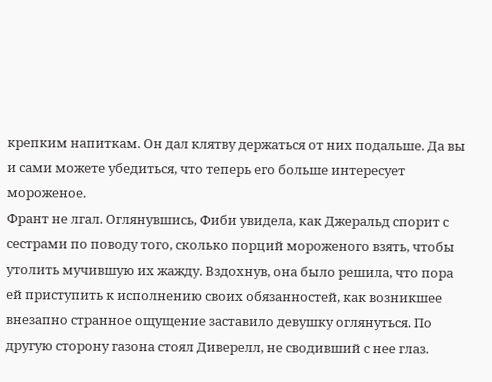крепким напиткам. Он дал клятву держаться от них подальше. Да вы и сами можете убедиться, что теперь его больше интересует мороженое.
Франт не лгал. Оглянувшись, Фиби увидела, как Джеральд спорит с сестрами по поводу того, сколько порций мороженого взять, чтобы утолить мучившую их жажду. Вздохнув, она было решила, что пора ей приступить к исполнению своих обязанностей, как возникшее внезапно странное ощущение заставило девушку оглянуться. По другую сторону газона стоял Диверелл, не сводивший с нее глаз.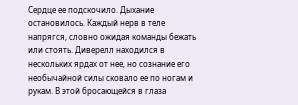Сердце ее подскочило. Дыхание остановилось. Каждый нерв в теле напрягся, словно ожидая команды бежать или стоять. Диверелл находился в нескольких ярдах от нее, но сознание его необычайной силы сковало ее по ногам и рукам. В этой бросающейся в глаза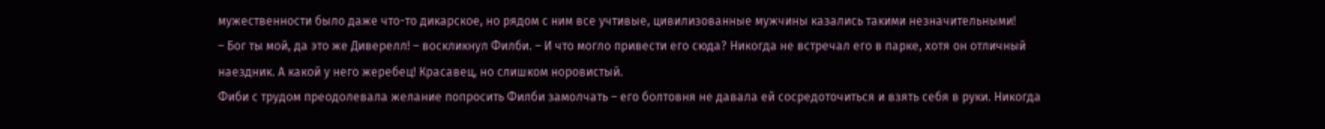мужественности было даже что-то дикарское, но рядом с ним все учтивые, цивилизованные мужчины казались такими незначительными!
– Бог ты мой, да это же Диверелл! – воскликнул Филби. – И что могло привести его сюда? Никогда не встречал его в парке, хотя он отличный наездник. А какой у него жеребец! Красавец, но слишком норовистый.
Фиби с трудом преодолевала желание попросить Филби замолчать – его болтовня не давала ей сосредоточиться и взять себя в руки. Никогда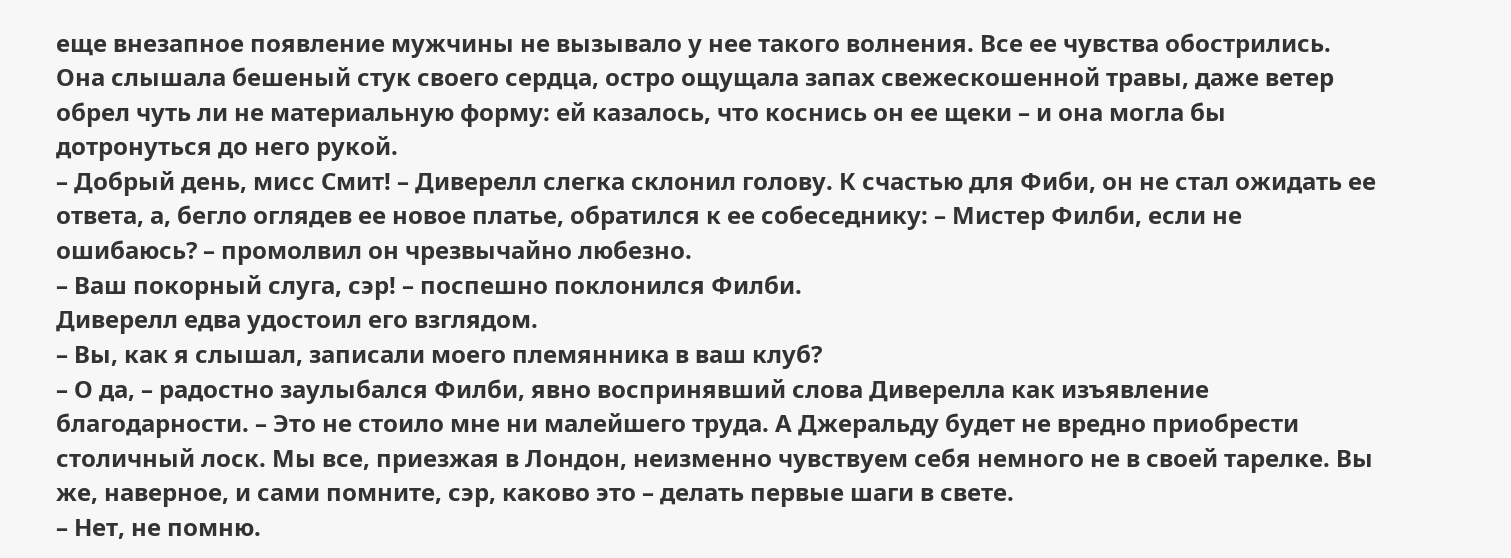еще внезапное появление мужчины не вызывало у нее такого волнения. Все ее чувства обострились. Она слышала бешеный стук своего сердца, остро ощущала запах свежескошенной травы, даже ветер обрел чуть ли не материальную форму: ей казалось, что коснись он ее щеки – и она могла бы дотронуться до него рукой.
– Добрый день, мисс Смит! – Диверелл слегка склонил голову. К счастью для Фиби, он не стал ожидать ее ответа, а, бегло оглядев ее новое платье, обратился к ее собеседнику: – Мистер Филби, если не ошибаюсь? – промолвил он чрезвычайно любезно.
– Ваш покорный слуга, сэр! – поспешно поклонился Филби.
Диверелл едва удостоил его взглядом.
– Вы, как я слышал, записали моего племянника в ваш клуб?
– О да, – радостно заулыбался Филби, явно воспринявший слова Диверелла как изъявление благодарности. – Это не стоило мне ни малейшего труда. А Джеральду будет не вредно приобрести столичный лоск. Мы все, приезжая в Лондон, неизменно чувствуем себя немного не в своей тарелке. Вы же, наверное, и сами помните, сэр, каково это – делать первые шаги в свете.
– Нет, не помню.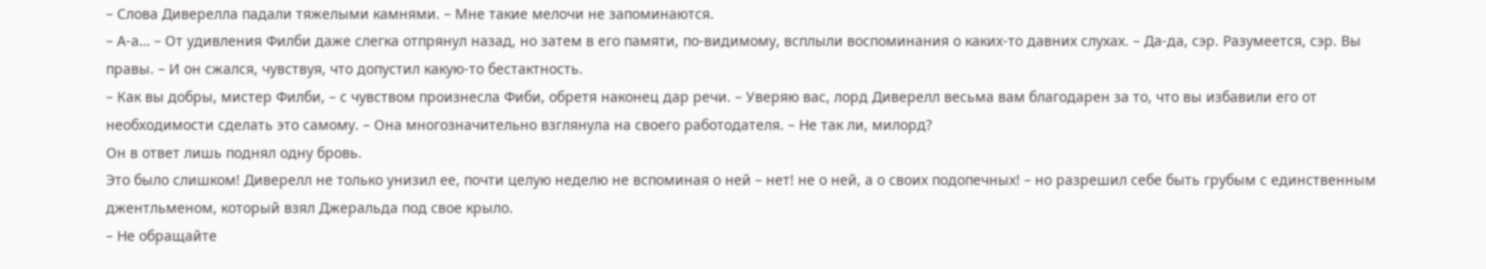– Слова Диверелла падали тяжелыми камнями. – Мне такие мелочи не запоминаются.
– А-а… – От удивления Филби даже слегка отпрянул назад, но затем в его памяти, по-видимому, всплыли воспоминания о каких-то давних слухах. – Да-да, сэр. Разумеется, сэр. Вы правы. – И он сжался, чувствуя, что допустил какую-то бестактность.
– Как вы добры, мистер Филби, – с чувством произнесла Фиби, обретя наконец дар речи. – Уверяю вас, лорд Диверелл весьма вам благодарен за то, что вы избавили его от необходимости сделать это самому. – Она многозначительно взглянула на своего работодателя. – Не так ли, милорд?
Он в ответ лишь поднял одну бровь.
Это было слишком! Диверелл не только унизил ее, почти целую неделю не вспоминая о ней – нет! не о ней, а о своих подопечных! – но разрешил себе быть грубым с единственным джентльменом, который взял Джеральда под свое крыло.
– Не обращайте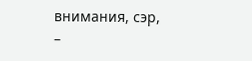внимания, сэр, –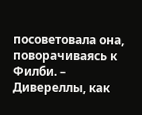посоветовала она, поворачиваясь к Филби. – Дивереллы, как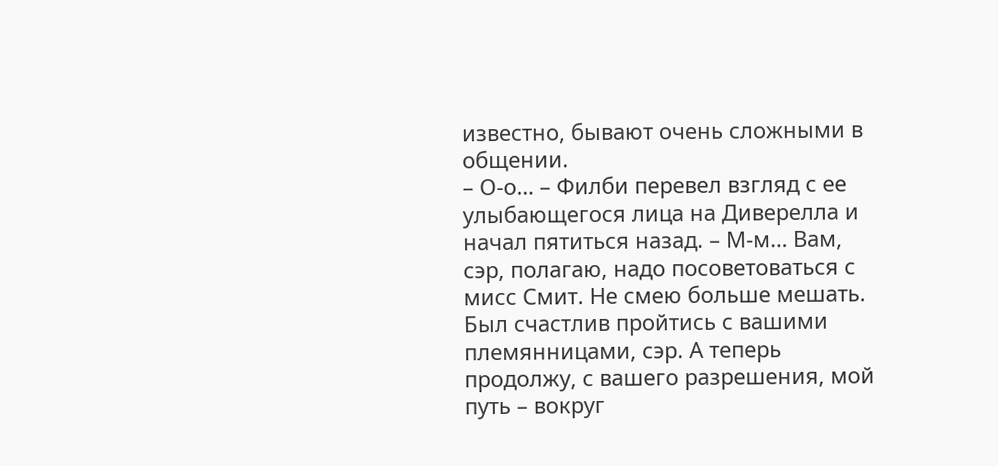известно, бывают очень сложными в общении.
– О-о… – Филби перевел взгляд с ее улыбающегося лица на Диверелла и начал пятиться назад. – М-м… Вам, сэр, полагаю, надо посоветоваться с мисс Смит. Не смею больше мешать. Был счастлив пройтись с вашими племянницами, сэр. А теперь продолжу, с вашего разрешения, мой путь – вокруг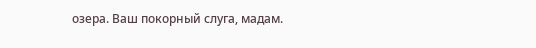озера. Ваш покорный слуга, мадам.